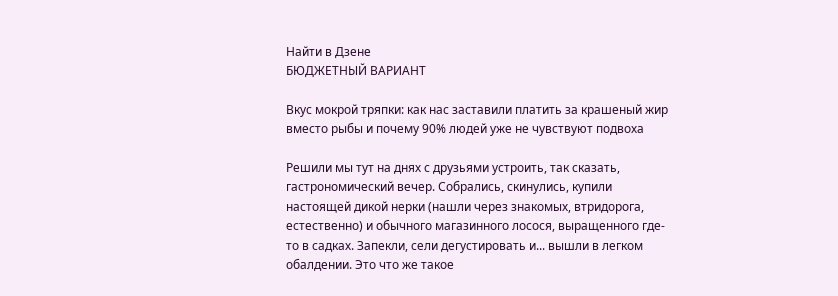Найти в Дзене
БЮДЖЕТНЫЙ ВАРИАНТ

Вкус мокрой тряпки: как нас заставили платить за крашеный жир вместо рыбы и почему 90% людей уже не чувствуют подвоха

Решили мы тут на днях с друзьями устроить, так сказать, гастрономический вечер. Собрались, скинулись, купили настоящей дикой нерки (нашли через знакомых, втридорога, естественно) и обычного магазинного лосося, выращенного где-то в садках. Запекли, сели дегустировать и... вышли в легком обалдении. Это что же такое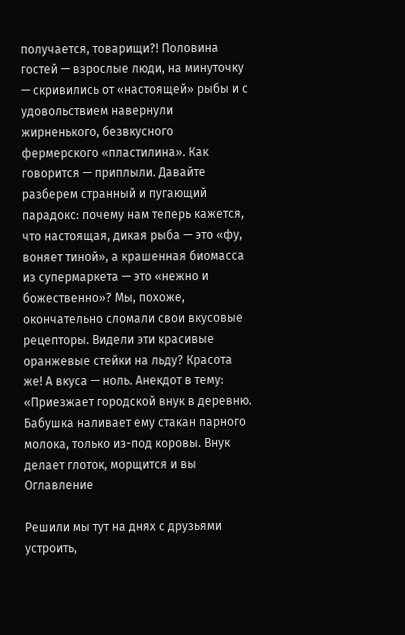получается, товарищи?! Половина гостей — взрослые люди, на минуточку — скривились от «настоящей» рыбы и с удовольствием навернули жирненького, безвкусного фермерского «пластилина». Как говорится — приплыли. Давайте разберем странный и пугающий парадокс: почему нам теперь кажется, что настоящая, дикая рыба — это «фу, воняет тиной», а крашенная биомасса из супермаркета — это «нежно и божественно»? Мы, похоже, окончательно сломали свои вкусовые рецепторы. Видели эти красивые оранжевые стейки на льду? Красота же! А вкуса — ноль. Анекдот в тему: «Приезжает городской внук в деревню. Бабушка наливает ему стакан парного молока, только из-под коровы. Внук делает глоток, морщится и вы
Оглавление

Решили мы тут на днях с друзьями устроить,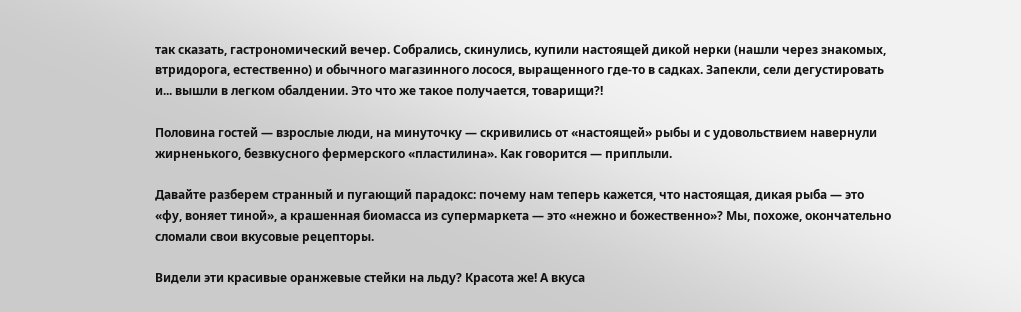так сказать, гастрономический вечер. Собрались, скинулись, купили настоящей дикой нерки (нашли через знакомых, втридорога, естественно) и обычного магазинного лосося, выращенного где-то в садках. Запекли, сели дегустировать и... вышли в легком обалдении. Это что же такое получается, товарищи?!

Половина гостей — взрослые люди, на минуточку — скривились от «настоящей» рыбы и с удовольствием навернули жирненького, безвкусного фермерского «пластилина». Как говорится — приплыли.

Давайте разберем странный и пугающий парадокс: почему нам теперь кажется, что настоящая, дикая рыба — это «фу, воняет тиной», а крашенная биомасса из супермаркета — это «нежно и божественно»? Мы, похоже, окончательно сломали свои вкусовые рецепторы.

Видели эти красивые оранжевые стейки на льду? Красота же! А вкуса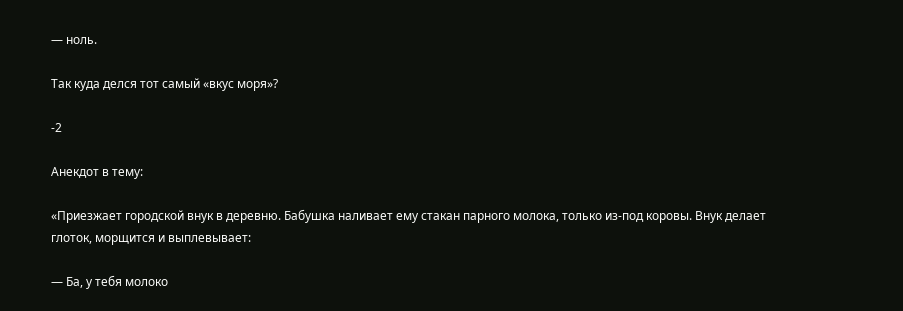— ноль.

Так куда делся тот самый «вкус моря»?

-2

Анекдот в тему:

«Приезжает городской внук в деревню. Бабушка наливает ему стакан парного молока, только из-под коровы. Внук делает глоток, морщится и выплевывает:

— Ба, у тебя молоко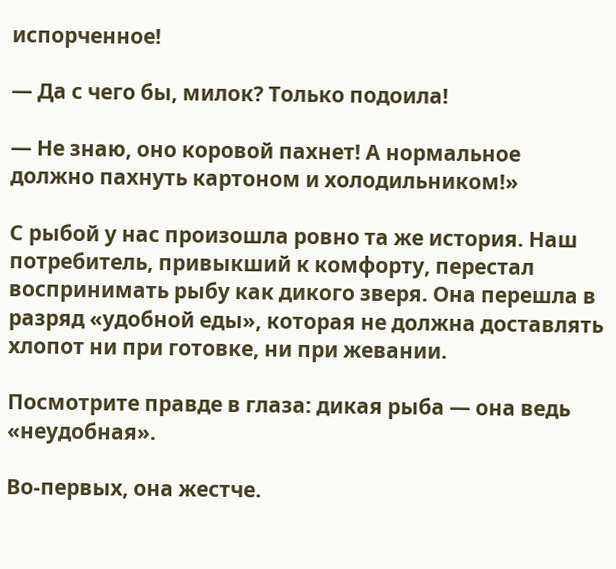испорченное!

— Да с чего бы, милок? Только подоила!

— Не знаю, оно коровой пахнет! А нормальное должно пахнуть картоном и холодильником!»

С рыбой у нас произошла ровно та же история. Наш потребитель, привыкший к комфорту, перестал воспринимать рыбу как дикого зверя. Она перешла в разряд «удобной еды», которая не должна доставлять хлопот ни при готовке, ни при жевании.

Посмотрите правде в глаза: дикая рыба — она ведь «неудобная».

Во-первых, она жестче.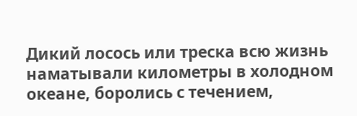Дикий лосось или треска всю жизнь наматывали километры в холодном океане, боролись с течением,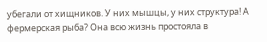убегали от хищников. У них мышцы, у них структура! А фермерская рыба? Она всю жизнь простояла в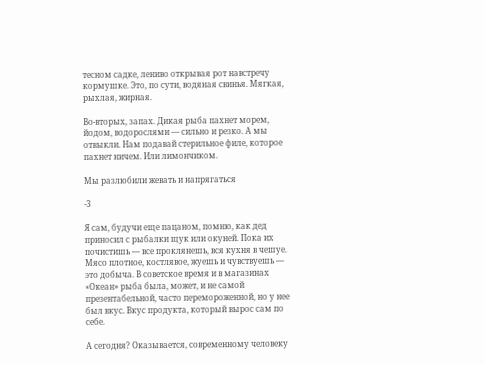тесном садке, лениво открывая рот навстречу кормушке. Это, по сути, водяная свинья. Мягкая, рыхлая, жирная.

Во-вторых, запах. Дикая рыба пахнет морем, йодом, водорослями — сильно и резко. А мы отвыкли. Нам подавай стерильное филе, которое пахнет ничем. Или лимончиком.

Мы разлюбили жевать и напрягаться

-3

Я сам, будучи еще пацаном, помню, как дед приносил с рыбалки щук или окуней. Пока их почистишь — все проклянешь, вся кухня в чешуе. Мясо плотное, костлявое, жуешь и чувствуешь — это добыча. В советское время и в магазинах «Океан» рыба была, может, и не самой презентабельной, часто перемороженной, но у нее был вкус. Вкус продукта, который вырос сам по себе.

А сегодня? Оказывается, современному человеку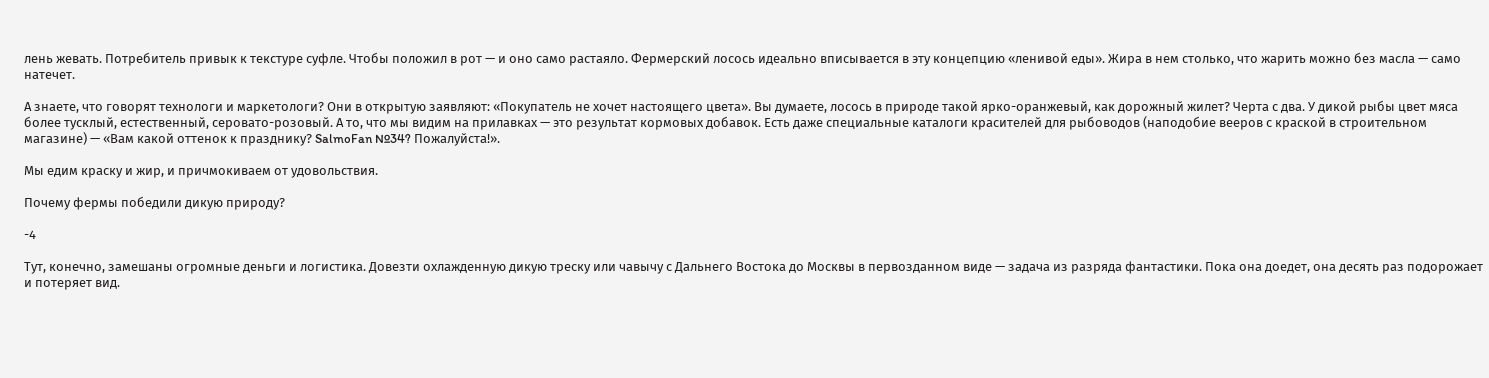лень жевать. Потребитель привык к текстуре суфле. Чтобы положил в рот — и оно само растаяло. Фермерский лосось идеально вписывается в эту концепцию «ленивой еды». Жира в нем столько, что жарить можно без масла — само натечет.

А знаете, что говорят технологи и маркетологи? Они в открытую заявляют: «Покупатель не хочет настоящего цвета». Вы думаете, лосось в природе такой ярко-оранжевый, как дорожный жилет? Черта с два. У дикой рыбы цвет мяса более тусклый, естественный, серовато-розовый. А то, что мы видим на прилавках — это результат кормовых добавок. Есть даже специальные каталоги красителей для рыбоводов (наподобие вееров с краской в строительном магазине) — «Вам какой оттенок к празднику? SalmoFan №34? Пожалуйста!».

Мы едим краску и жир, и причмокиваем от удовольствия.

Почему фермы победили дикую природу?

-4

Тут, конечно, замешаны огромные деньги и логистика. Довезти охлажденную дикую треску или чавычу с Дальнего Востока до Москвы в первозданном виде — задача из разряда фантастики. Пока она доедет, она десять раз подорожает и потеряет вид.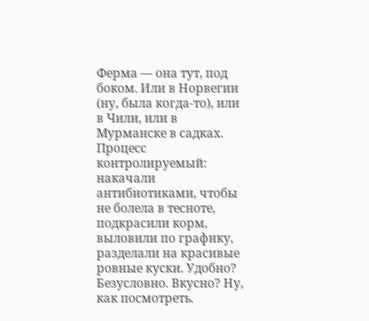Ферма — она тут, под боком. Или в Норвегии (ну, была когда-то), или в Чили, или в Мурманске в садках. Процесс контролируемый: накачали антибиотиками, чтобы не болела в тесноте, подкрасили корм, выловили по графику, разделали на красивые ровные куски. Удобно? Безусловно. Вкусно? Ну, как посмотреть.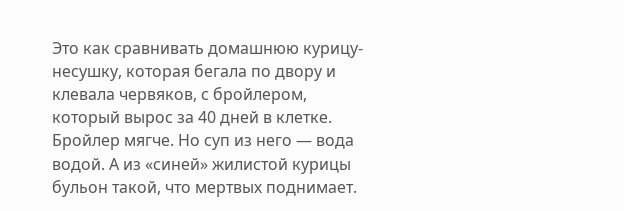Это как сравнивать домашнюю курицу-несушку, которая бегала по двору и клевала червяков, с бройлером, который вырос за 40 дней в клетке. Бройлер мягче. Но суп из него — вода водой. А из «синей» жилистой курицы бульон такой, что мертвых поднимает.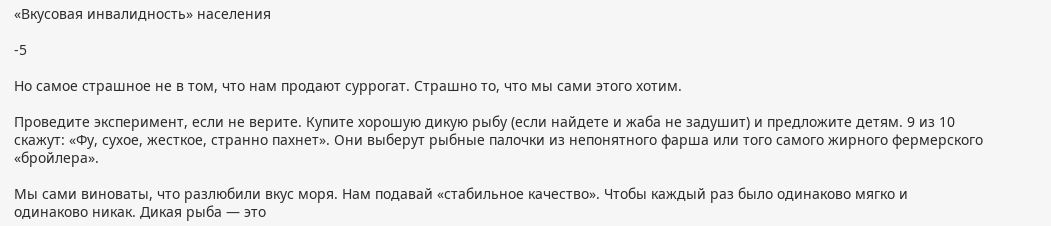«Вкусовая инвалидность» населения

-5

Но самое страшное не в том, что нам продают суррогат. Страшно то, что мы сами этого хотим.

Проведите эксперимент, если не верите. Купите хорошую дикую рыбу (если найдете и жаба не задушит) и предложите детям. 9 из 10 скажут: «Фу, сухое, жесткое, странно пахнет». Они выберут рыбные палочки из непонятного фарша или того самого жирного фермерского «бройлера».

Мы сами виноваты, что разлюбили вкус моря. Нам подавай «стабильное качество». Чтобы каждый раз было одинаково мягко и одинаково никак. Дикая рыба — это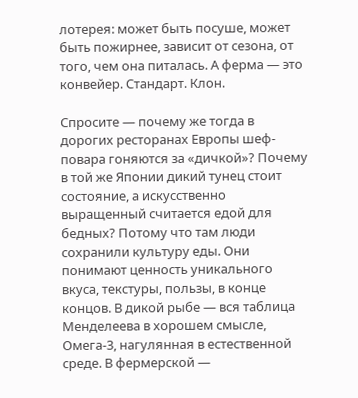лотерея: может быть посуше, может быть пожирнее, зависит от сезона, от того, чем она питалась. А ферма — это конвейер. Стандарт. Клон.

Спросите — почему же тогда в дорогих ресторанах Европы шеф-повара гоняются за «дичкой»? Почему в той же Японии дикий тунец стоит состояние, а искусственно выращенный считается едой для бедных? Потому что там люди сохранили культуру еды. Они понимают ценность уникального вкуса, текстуры, пользы, в конце концов. В дикой рыбе — вся таблица Менделеева в хорошем смысле, Омега-3, нагулянная в естественной среде. В фермерской —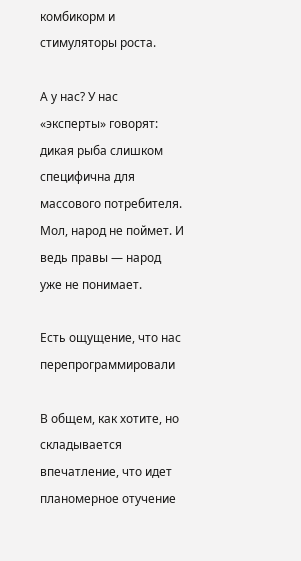комбикорм и стимуляторы роста.

А у нас? У нас «эксперты» говорят: дикая рыба слишком специфична для массового потребителя. Мол, народ не поймет. И ведь правы — народ уже не понимает.

Есть ощущение, что нас перепрограммировали

В общем, как хотите, но складывается впечатление, что идет планомерное отучение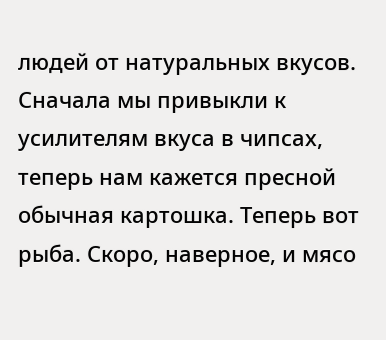людей от натуральных вкусов. Сначала мы привыкли к усилителям вкуса в чипсах, теперь нам кажется пресной обычная картошка. Теперь вот рыба. Скоро, наверное, и мясо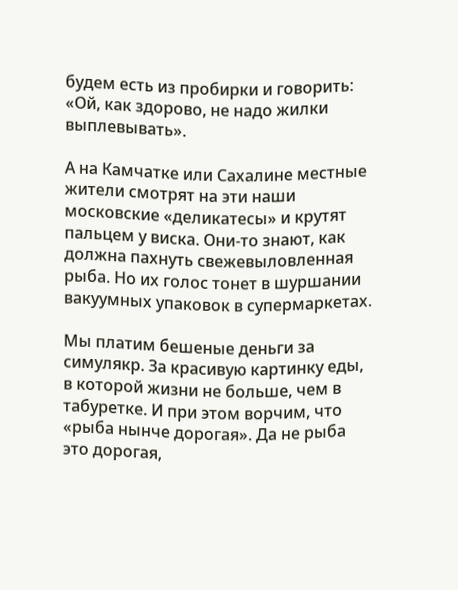будем есть из пробирки и говорить: «Ой, как здорово, не надо жилки выплевывать».

А на Камчатке или Сахалине местные жители смотрят на эти наши московские «деликатесы» и крутят пальцем у виска. Они-то знают, как должна пахнуть свежевыловленная рыба. Но их голос тонет в шуршании вакуумных упаковок в супермаркетах.

Мы платим бешеные деньги за симулякр. За красивую картинку еды, в которой жизни не больше, чем в табуретке. И при этом ворчим, что «рыба нынче дорогая». Да не рыба это дорогая,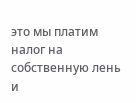это мы платим налог на собственную лень и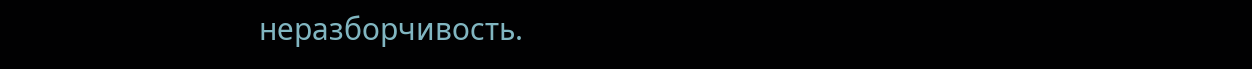неразборчивость.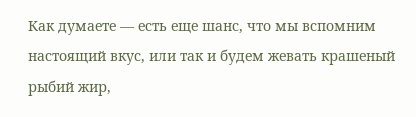Как думаете — есть еще шанс, что мы вспомним настоящий вкус, или так и будем жевать крашеный рыбий жир,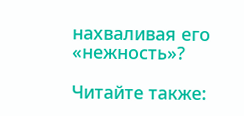нахваливая его «нежность»?

Читайте также: